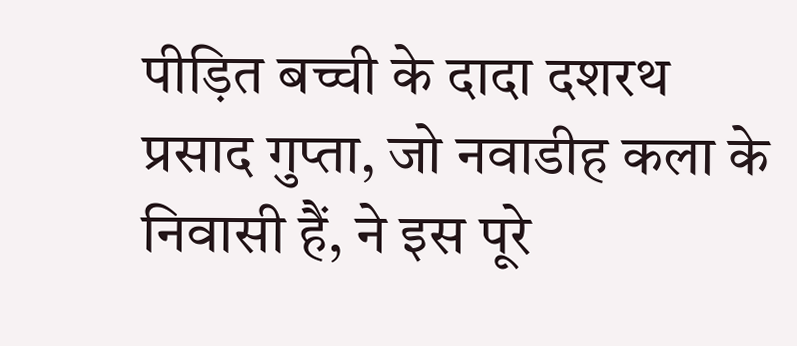पीड़ित बच्ची के दादा दशरथ प्रसाद गुप्ता, जो नवाडीह कला के निवासी हैं, ने इस पूरे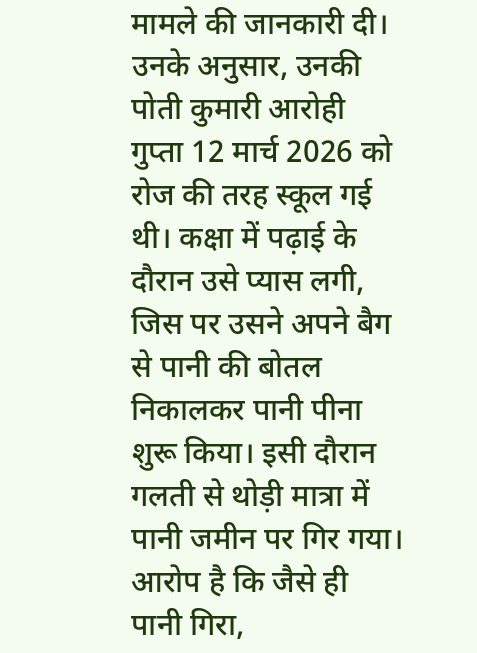मामले की जानकारी दी। उनके अनुसार, उनकी पोती कुमारी आरोही गुप्ता 12 मार्च 2026 को रोज की तरह स्कूल गई थी। कक्षा में पढ़ाई के दौरान उसे प्यास लगी, जिस पर उसने अपने बैग से पानी की बोतल निकालकर पानी पीना शुरू किया। इसी दौरान गलती से थोड़ी मात्रा में पानी जमीन पर गिर गया।
आरोप है कि जैसे ही पानी गिरा,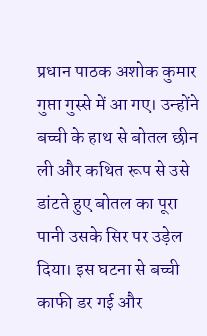प्रधान पाठक अशोक कुमार गुप्ता गुस्से में आ गए। उन्होंने बच्ची के हाथ से बोतल छीन ली और कथित रूप से उसे डांटते हुए बोतल का पूरा पानी उसके सिर पर उड़ेल दिया। इस घटना से बच्ची काफी डर गई और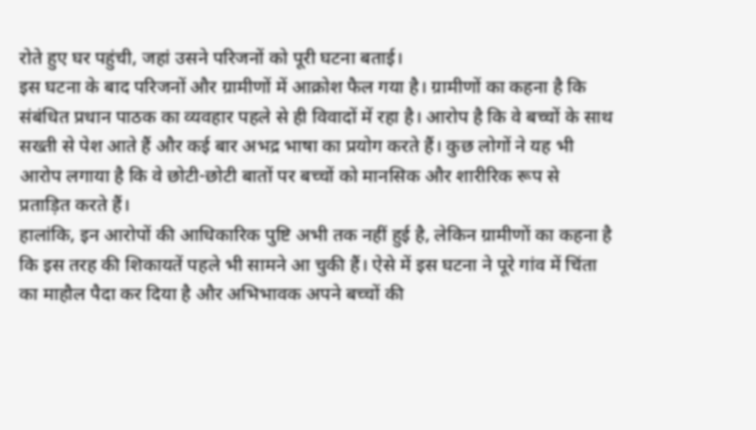रोते हुए घर पहुंची, जहां उसने परिजनों को पूरी घटना बताई।
इस घटना के बाद परिजनों और ग्रामीणों में आक्रोश फैल गया है। ग्रामीणों का कहना है कि संबंधित प्रधान पाठक का व्यवहार पहले से ही विवादों में रहा है। आरोप है कि वे बच्चों के साथ सख्ती से पेश आते हैं और कई बार अभद्र भाषा का प्रयोग करते हैं। कुछ लोगों ने यह भी आरोप लगाया है कि वे छोटी-छोटी बातों पर बच्चों को मानसिक और शारीरिक रूप से प्रताड़ित करते हैं।
हालांकि, इन आरोपों की आधिकारिक पुष्टि अभी तक नहीं हुई है, लेकिन ग्रामीणों का कहना है कि इस तरह की शिकायतें पहले भी सामने आ चुकी हैं। ऐसे में इस घटना ने पूरे गांव में चिंता का माहौल पैदा कर दिया है और अभिभावक अपने बच्चों की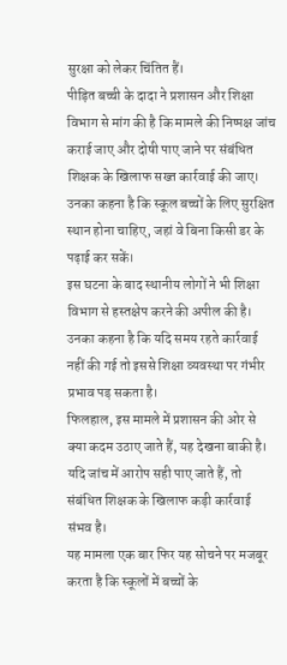सुरक्षा को लेकर चिंतित हैं।
पीड़ित बच्ची के दादा ने प्रशासन और शिक्षा विभाग से मांग की है कि मामले की निष्पक्ष जांच कराई जाए और दोषी पाए जाने पर संबंधित शिक्षक के खिलाफ सख्त कार्रवाई की जाए। उनका कहना है कि स्कूल बच्चों के लिए सुरक्षित स्थान होना चाहिए, जहां वे बिना किसी डर के पढ़ाई कर सकें।
इस घटना के बाद स्थानीय लोगों ने भी शिक्षा विभाग से हस्तक्षेप करने की अपील की है। उनका कहना है कि यदि समय रहते कार्रवाई नहीं की गई तो इससे शिक्षा व्यवस्था पर गंभीर प्रभाव पड़ सकता है।
फिलहाल, इस मामले में प्रशासन की ओर से क्या कदम उठाए जाते हैं, यह देखना बाकी है। यदि जांच में आरोप सही पाए जाते हैं, तो संबंधित शिक्षक के खिलाफ कड़ी कार्रवाई संभव है।
यह मामला एक बार फिर यह सोचने पर मजबूर करता है कि स्कूलों में बच्चों के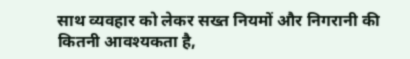साथ व्यवहार को लेकर सख्त नियमों और निगरानी की कितनी आवश्यकता है,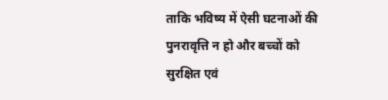ताकि भविष्य में ऐसी घटनाओं की पुनरावृत्ति न हो और बच्चों को सुरक्षित एवं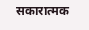सकारात्मक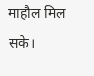माहौल मिल सके।